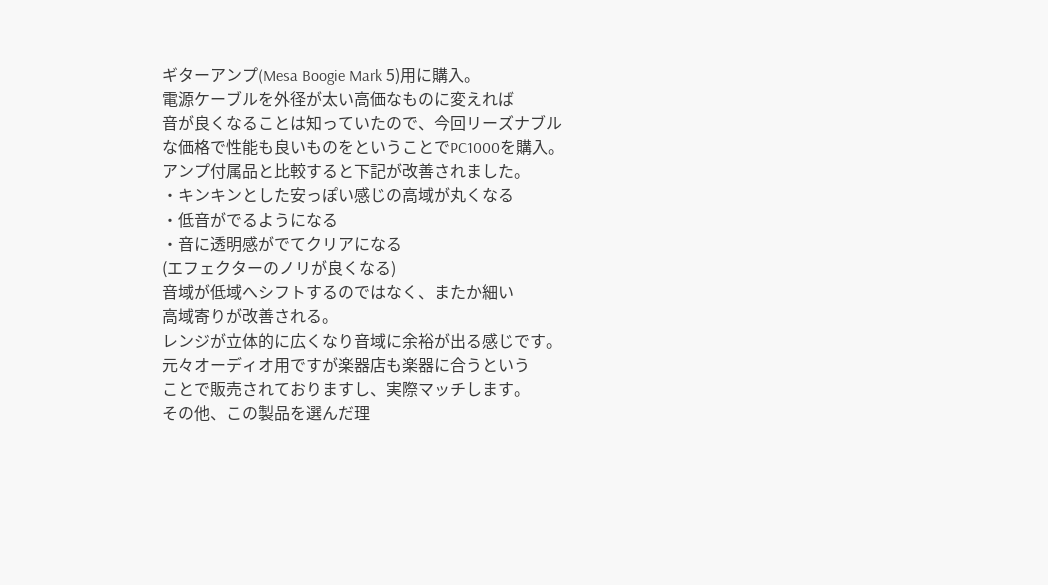ギターアンプ(Mesa Boogie Mark 5)用に購入。
電源ケーブルを外径が太い高価なものに変えれば
音が良くなることは知っていたので、今回リーズナブル
な価格で性能も良いものをということでPC1000を購入。
アンプ付属品と比較すると下記が改善されました。
・キンキンとした安っぽい感じの高域が丸くなる
・低音がでるようになる
・音に透明感がでてクリアになる
(エフェクターのノリが良くなる)
音域が低域へシフトするのではなく、またか細い
高域寄りが改善される。
レンジが立体的に広くなり音域に余裕が出る感じです。
元々オーディオ用ですが楽器店も楽器に合うという
ことで販売されておりますし、実際マッチします。
その他、この製品を選んだ理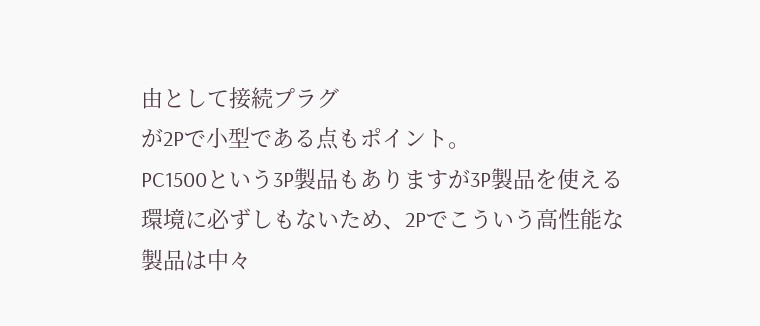由として接続プラグ
が2Pで小型である点もポイント。
PC1500という3P製品もありますが3P製品を使える
環境に必ずしもないため、2Pでこういう高性能な
製品は中々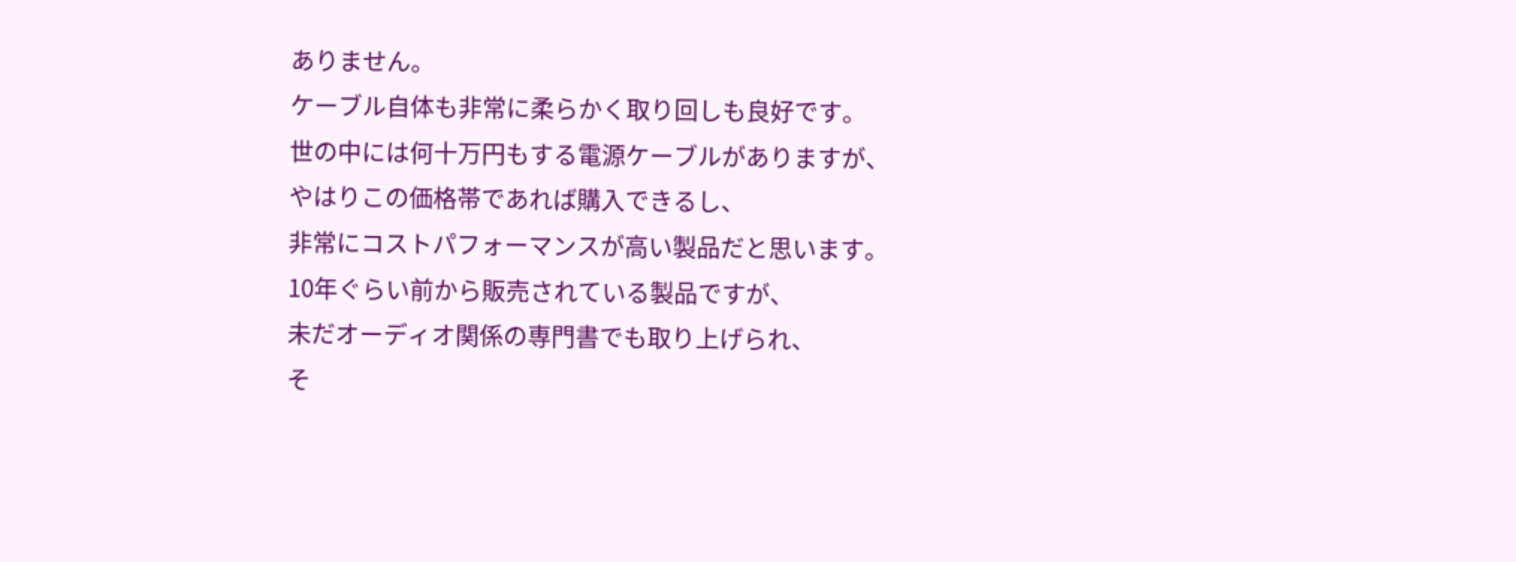ありません。
ケーブル自体も非常に柔らかく取り回しも良好です。
世の中には何十万円もする電源ケーブルがありますが、
やはりこの価格帯であれば購入できるし、
非常にコストパフォーマンスが高い製品だと思います。
10年ぐらい前から販売されている製品ですが、
未だオーディオ関係の専門書でも取り上げられ、
そ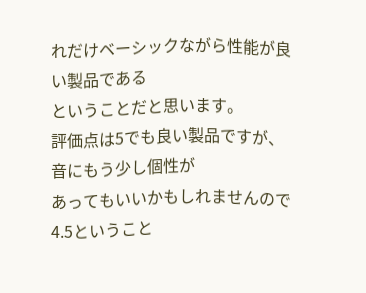れだけベーシックながら性能が良い製品である
ということだと思います。
評価点は5でも良い製品ですが、音にもう少し個性が
あってもいいかもしれませんので4.5ということ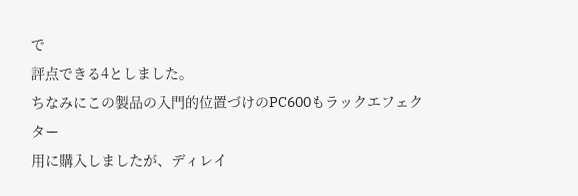で
評点できる4としました。
ちなみにこの製品の入門的位置づけのPC600もラックエフェクター
用に購入しましたが、ディレイ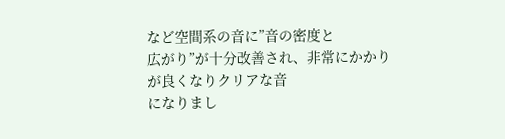など空間系の音に”音の密度と
広がり”が十分改善され、非常にかかりが良くなりクリアな音
になりまし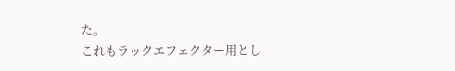た。
これもラックエフェクター用とし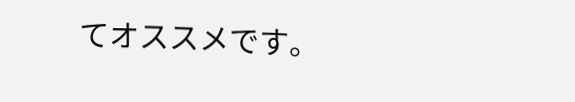てオススメです。